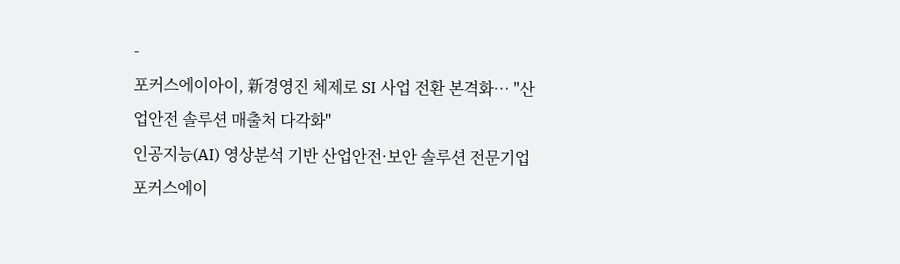-
포커스에이아이, 新경영진 체제로 SI 사업 전환 본격화… "산업안전 솔루션 매출처 다각화"
인공지능(AI) 영상분석 기반 산업안전·보안 솔루션 전문기업 포커스에이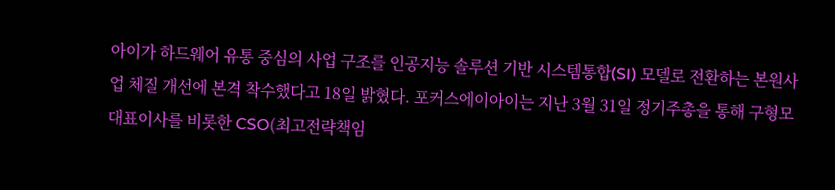아이가 하드웨어 유통 중심의 사업 구조를 인공지능 솔루션 기반 시스템통합(SI) 모델로 전환하는 본원사업 체질 개선에 본격 착수했다고 18일 밝혔다. 포커스에이아이는 지난 3월 31일 정기주총을 통해 구형모 대표이사를 비롯한 CSO(최고전략책임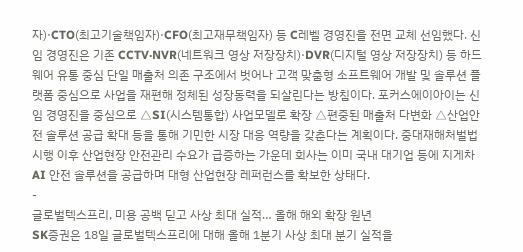자)·CTO(최고기술책임자)·CFO(최고재무책임자) 등 C레벨 경영진을 전면 교체 선임했다. 신임 경영진은 기존 CCTV·NVR(네트워크 영상 저장장치)·DVR(디지털 영상 저장장치) 등 하드웨어 유통 중심 단일 매출처 의존 구조에서 벗어나 고객 맞춤형 소프트웨어 개발 및 솔루션 플랫폼 중심으로 사업을 재편해 정체된 성장동력을 되살린다는 방침이다. 포커스에이아이는 신임 경영진을 중심으로 △SI(시스템통합) 사업모델로 확장 △편중된 매출처 다변화 △산업안전 솔루션 공급 확대 등을 통해 기민한 시장 대응 역량을 갖춘다는 계획이다. 중대재해처벌법 시행 이후 산업현장 안전관리 수요가 급증하는 가운데 회사는 이미 국내 대기업 등에 지게차 AI 안전 솔루션을 공급하며 대형 산업현장 레퍼런스를 확보한 상태다.
-
글로벌텍스프리, 미용 공백 딛고 사상 최대 실적… 올해 해외 확장 원년
SK증권은 18일 글로벌텍스프리에 대해 올해 1분기 사상 최대 분기 실적을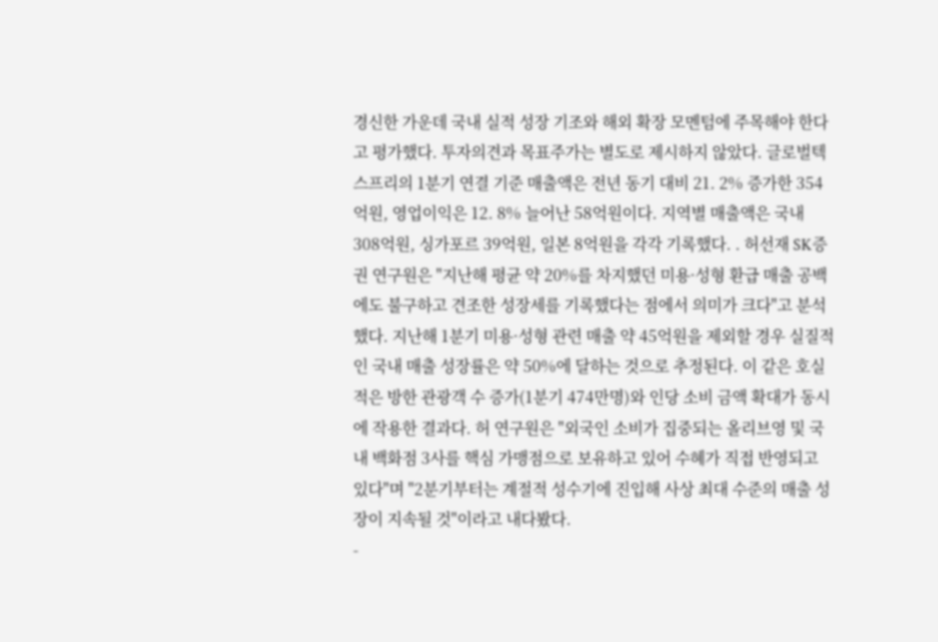경신한 가운데 국내 실적 성장 기조와 해외 확장 모멘텀에 주목해야 한다고 평가했다. 투자의견과 목표주가는 별도로 제시하지 않았다. 글로벌텍스프리의 1분기 연결 기준 매출액은 전년 동기 대비 21. 2% 증가한 354억원, 영업이익은 12. 8% 늘어난 58억원이다. 지역별 매출액은 국내 308억원, 싱가포르 39억원, 일본 8억원을 각각 기록했다. . 허선재 SK증권 연구원은 "지난해 평균 약 20%를 차지했던 미용·성형 환급 매출 공백에도 불구하고 견조한 성장세를 기록했다는 점에서 의미가 크다"고 분석했다. 지난해 1분기 미용·성형 관련 매출 약 45억원을 제외할 경우 실질적인 국내 매출 성장률은 약 50%에 달하는 것으로 추정된다. 이 같은 호실적은 방한 관광객 수 증가(1분기 474만명)와 인당 소비 금액 확대가 동시에 작용한 결과다. 허 연구원은 "외국인 소비가 집중되는 올리브영 및 국내 백화점 3사를 핵심 가맹점으로 보유하고 있어 수혜가 직접 반영되고 있다"며 "2분기부터는 계절적 성수기에 진입해 사상 최대 수준의 매출 성장이 지속될 것"이라고 내다봤다.
-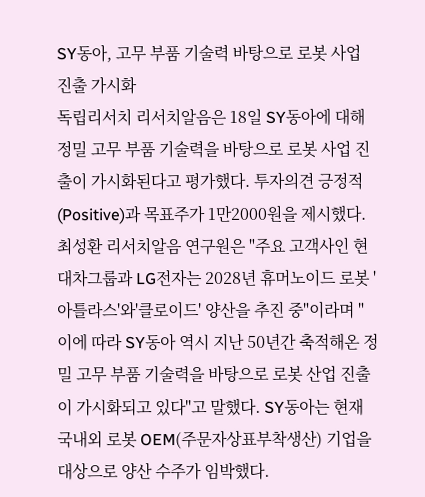SY동아, 고무 부품 기술력 바탕으로 로봇 사업 진출 가시화
독립리서치 리서치알음은 18일 SY동아에 대해 정밀 고무 부품 기술력을 바탕으로 로봇 사업 진출이 가시화된다고 평가했다. 투자의견 긍정적(Positive)과 목표주가 1만2000원을 제시했다. 최성환 리서치알음 연구원은 "주요 고객사인 현대차그룹과 LG전자는 2028년 휴머노이드 로봇 '아틀라스'와'클로이드' 양산을 추진 중"이라며 "이에 따라 SY동아 역시 지난 50년간 축적해온 정밀 고무 부품 기술력을 바탕으로 로봇 산업 진출이 가시화되고 있다"고 말했다. SY동아는 현재 국내외 로봇 OEM(주문자상표부착생산) 기업을 대상으로 양산 수주가 임박했다.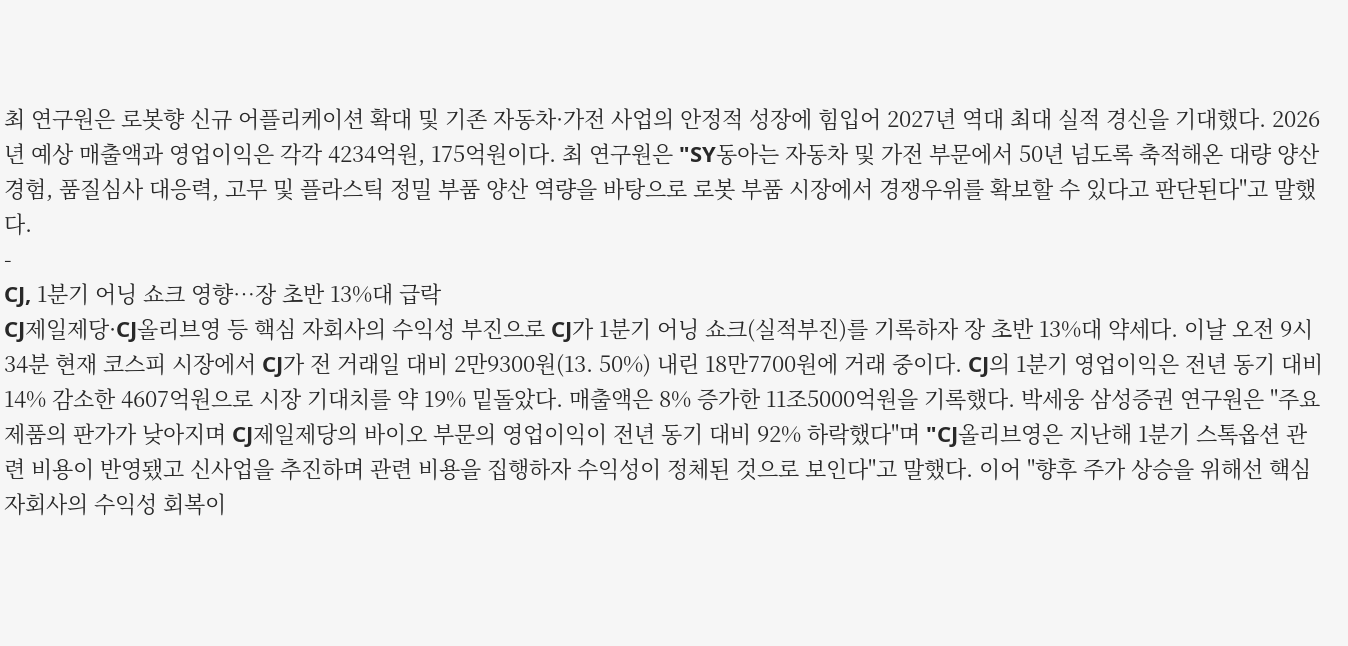최 연구원은 로봇향 신규 어플리케이션 확대 및 기존 자동차·가전 사업의 안정적 성장에 힘입어 2027년 역대 최대 실적 경신을 기대했다. 2026년 예상 매출액과 영업이익은 각각 4234억원, 175억원이다. 최 연구원은 "SY동아는 자동차 및 가전 부문에서 50년 넘도록 축적해온 대량 양산 경험, 품질심사 대응력, 고무 및 플라스틱 정밀 부품 양산 역량을 바탕으로 로봇 부품 시장에서 경쟁우위를 확보할 수 있다고 판단된다"고 말했다.
-
CJ, 1분기 어닝 쇼크 영향…장 초반 13%대 급락
CJ제일제당·CJ올리브영 등 핵심 자회사의 수익성 부진으로 CJ가 1분기 어닝 쇼크(실적부진)를 기록하자 장 초반 13%대 약세다. 이날 오전 9시34분 현재 코스피 시장에서 CJ가 전 거래일 대비 2만9300원(13. 50%) 내린 18만7700원에 거래 중이다. CJ의 1분기 영업이익은 전년 동기 대비 14% 감소한 4607억원으로 시장 기대치를 약 19% 밑돌았다. 매출액은 8% 증가한 11조5000억원을 기록했다. 박세웅 삼성증권 연구원은 "주요 제품의 판가가 낮아지며 CJ제일제당의 바이오 부문의 영업이익이 전년 동기 대비 92% 하락했다"며 "CJ올리브영은 지난해 1분기 스톡옵션 관련 비용이 반영됐고 신사업을 추진하며 관련 비용을 집행하자 수익성이 정체된 것으로 보인다"고 말했다. 이어 "향후 주가 상승을 위해선 핵심 자회사의 수익성 회복이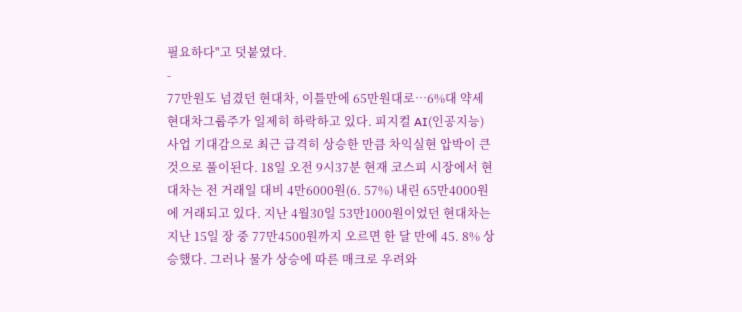필요하다"고 덧붙였다.
-
77만원도 넘겼던 현대차, 이틀만에 65만원대로…6%대 약세
현대차그룹주가 일제히 하락하고 있다. 피지컬 AI(인공지능) 사업 기대감으로 최근 급격히 상승한 만큼 차익실현 압박이 큰 것으로 풀이된다. 18일 오전 9시37분 현재 코스피 시장에서 현대차는 전 거래일 대비 4만6000원(6. 57%) 내린 65만4000원에 거래되고 있다. 지난 4월30일 53만1000원이었던 현대차는 지난 15일 장 중 77만4500원까지 오르면 한 달 만에 45. 8% 상승했다. 그러나 물가 상승에 따른 매크로 우려와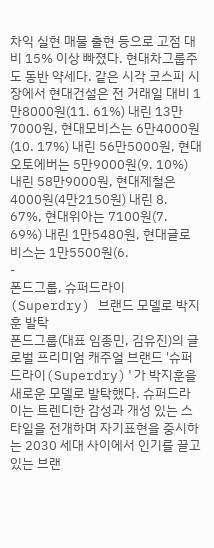차익 실현 매물 출현 등으로 고점 대비 15% 이상 빠졌다. 현대차그룹주도 동반 약세다. 같은 시각 코스피 시장에서 현대건설은 전 거래일 대비 1만8000원(11. 61%) 내린 13만7000원, 현대모비스는 6만4000원(10. 17%) 내린 56만5000원, 현대오토에버는 5만9000원(9. 10%) 내린 58만9000원, 현대제철은 4000원(4만2150원) 내린 8. 67%, 현대위아는 7100원(7. 69%) 내린 1만5480원, 현대글로비스는 1만5500원(6.
-
폰드그룹, 슈퍼드라이(Superdry) 브랜드 모델로 박지훈 발탁
폰드그룹(대표 임종민, 김유진)의 글로벌 프리미엄 캐주얼 브랜드 '슈퍼드라이(Superdry)'가 박지훈을 새로운 모델로 발탁했다. 슈퍼드라이는 트렌디한 감성과 개성 있는 스타일을 전개하며 자기표현을 중시하는 2030 세대 사이에서 인기를 끌고 있는 브랜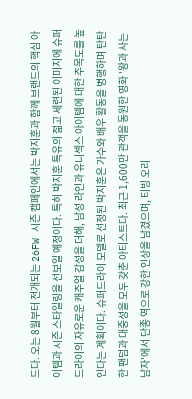드다. 오는 8월부터 전개되는 26FW 시즌 캠페인에서는 박지훈과 함께 브랜드의 핵심 아이템과 시즌 스타일링을 선보일 예정이다. 특히 박지훈 특유의 젊고 세련된 이미지에 슈퍼드라이의 자유로운 캐주얼 감성을 더해, 남성 라인과 유니섹스 아이템에 대한 주목도를 높인다는 계획이다. 슈퍼드라이 모델로 선정된 박지훈은 가수와 배우 활동을 병행하며 탄탄한 팬덤과 대중성을 모두 갖춘 아티스트다. 최근 1,600만 관객을 동원한 영화 '왕과 사는 남자'에서 단종 역으로 강한 인상을 남겼으며, 티빙 오리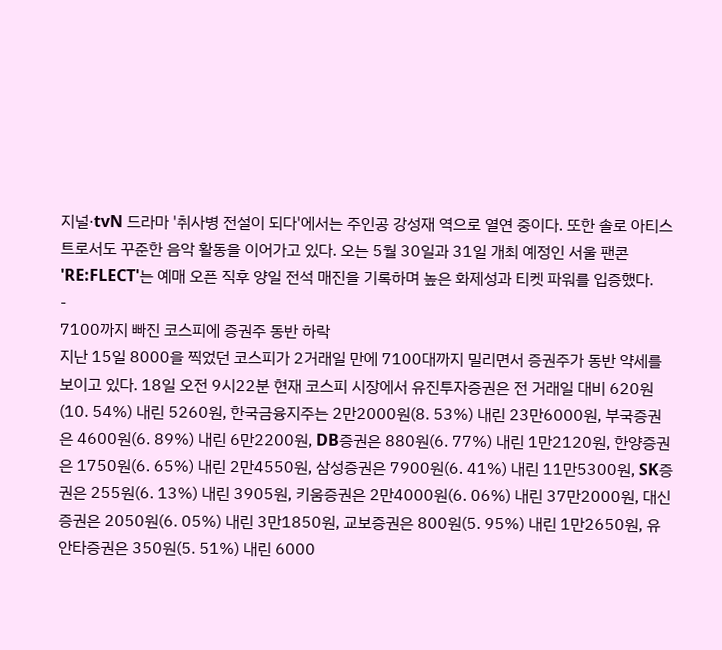지널·tvN 드라마 '취사병 전설이 되다'에서는 주인공 강성재 역으로 열연 중이다. 또한 솔로 아티스트로서도 꾸준한 음악 활동을 이어가고 있다. 오는 5월 30일과 31일 개최 예정인 서울 팬콘 'RE:FLECT'는 예매 오픈 직후 양일 전석 매진을 기록하며 높은 화제성과 티켓 파워를 입증했다.
-
7100까지 빠진 코스피에 증권주 동반 하락
지난 15일 8000을 찍었던 코스피가 2거래일 만에 7100대까지 밀리면서 증권주가 동반 약세를 보이고 있다. 18일 오전 9시22분 현재 코스피 시장에서 유진투자증권은 전 거래일 대비 620원(10. 54%) 내린 5260원, 한국금융지주는 2만2000원(8. 53%) 내린 23만6000원, 부국증권은 4600원(6. 89%) 내린 6만2200원, DB증권은 880원(6. 77%) 내린 1만2120원, 한양증권은 1750원(6. 65%) 내린 2만4550원, 삼성증권은 7900원(6. 41%) 내린 11만5300원, SK증권은 255원(6. 13%) 내린 3905원, 키움증권은 2만4000원(6. 06%) 내린 37만2000원, 대신증권은 2050원(6. 05%) 내린 3만1850원, 교보증권은 800원(5. 95%) 내린 1만2650원, 유안타증권은 350원(5. 51%) 내린 6000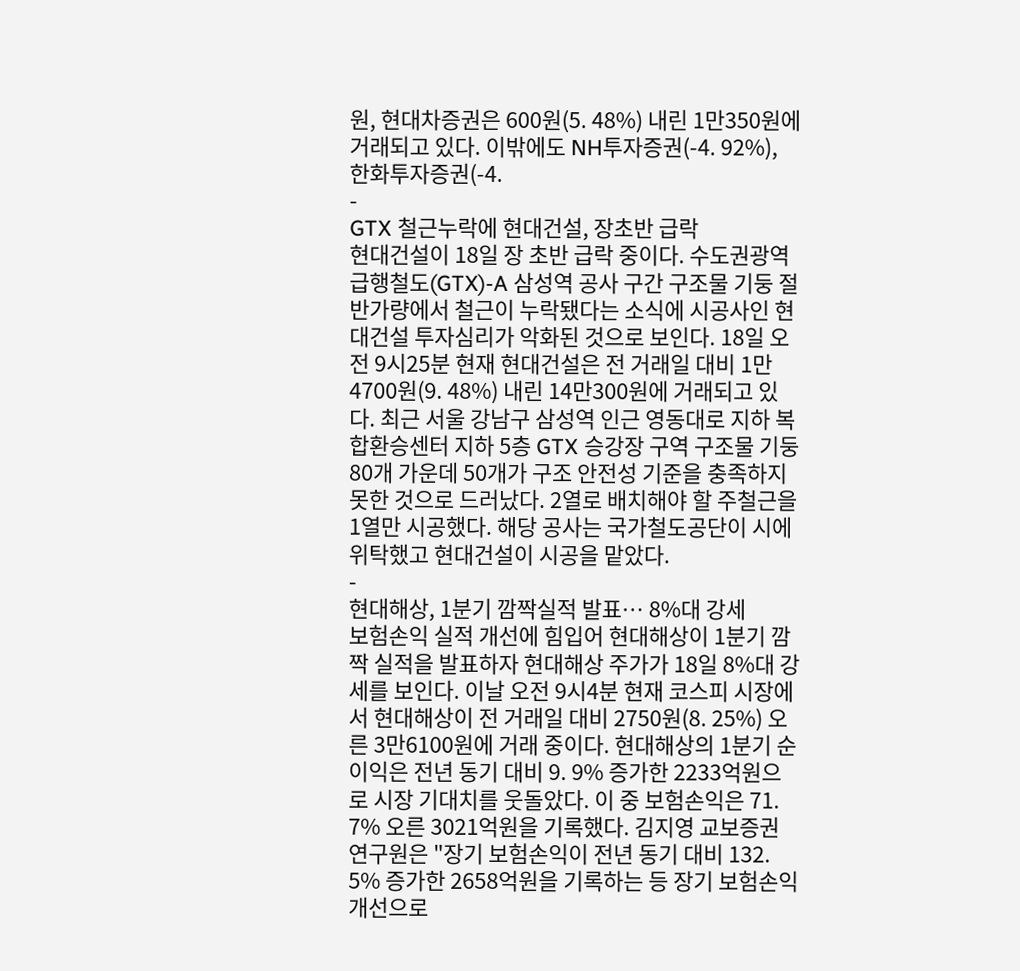원, 현대차증권은 600원(5. 48%) 내린 1만350원에 거래되고 있다. 이밖에도 NH투자증권(-4. 92%), 한화투자증권(-4.
-
GTX 철근누락에 현대건설, 장초반 급락
현대건설이 18일 장 초반 급락 중이다. 수도권광역급행철도(GTX)-A 삼성역 공사 구간 구조물 기둥 절반가량에서 철근이 누락됐다는 소식에 시공사인 현대건설 투자심리가 악화된 것으로 보인다. 18일 오전 9시25분 현재 현대건설은 전 거래일 대비 1만4700원(9. 48%) 내린 14만300원에 거래되고 있다. 최근 서울 강남구 삼성역 인근 영동대로 지하 복합환승센터 지하 5층 GTX 승강장 구역 구조물 기둥 80개 가운데 50개가 구조 안전성 기준을 충족하지 못한 것으로 드러났다. 2열로 배치해야 할 주철근을 1열만 시공했다. 해당 공사는 국가철도공단이 시에 위탁했고 현대건설이 시공을 맡았다.
-
현대해상, 1분기 깜짝실적 발표… 8%대 강세
보험손익 실적 개선에 힘입어 현대해상이 1분기 깜짝 실적을 발표하자 현대해상 주가가 18일 8%대 강세를 보인다. 이날 오전 9시4분 현재 코스피 시장에서 현대해상이 전 거래일 대비 2750원(8. 25%) 오른 3만6100원에 거래 중이다. 현대해상의 1분기 순이익은 전년 동기 대비 9. 9% 증가한 2233억원으로 시장 기대치를 웃돌았다. 이 중 보험손익은 71. 7% 오른 3021억원을 기록했다. 김지영 교보증권 연구원은 "장기 보험손익이 전년 동기 대비 132. 5% 증가한 2658억원을 기록하는 등 장기 보험손익 개선으로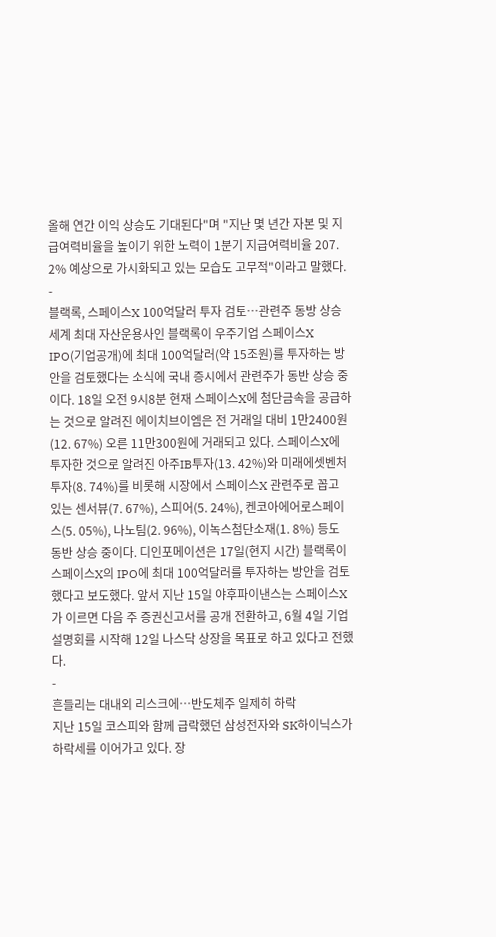올해 연간 이익 상승도 기대된다"며 "지난 몇 년간 자본 및 지급여력비율을 높이기 위한 노력이 1분기 지급여력비율 207. 2% 예상으로 가시화되고 있는 모습도 고무적"이라고 말했다.
-
블랙록, 스페이스X 100억달러 투자 검토…관련주 동방 상승
세계 최대 자산운용사인 블랙록이 우주기업 스페이스X IPO(기업공개)에 최대 100억달러(약 15조원)를 투자하는 방안을 검토했다는 소식에 국내 증시에서 관련주가 동반 상승 중이다. 18일 오전 9시8분 현재 스페이스X에 첨단금속을 공급하는 것으로 알려진 에이치브이엠은 전 거래일 대비 1만2400원(12. 67%) 오른 11만300원에 거래되고 있다. 스페이스X에 투자한 것으로 알려진 아주IB투자(13. 42%)와 미래에셋벤처투자(8. 74%)를 비롯해 시장에서 스페이스X 관련주로 꼽고 있는 센서뷰(7. 67%), 스피어(5. 24%), 켄코아에어로스페이스(5. 05%), 나노팀(2. 96%), 이녹스첨단소재(1. 8%) 등도 동반 상승 중이다. 디인포메이션은 17일(현지 시간) 블랙록이 스페이스X의 IPO에 최대 100억달러를 투자하는 방안을 검토했다고 보도했다. 앞서 지난 15일 야후파이낸스는 스페이스X가 이르면 다음 주 증권신고서를 공개 전환하고, 6월 4일 기업설명회를 시작해 12일 나스닥 상장을 목표로 하고 있다고 전했다.
-
흔들리는 대내외 리스크에…반도체주 일제히 하락
지난 15일 코스피와 함께 급락했던 삼성전자와 SK하이닉스가 하락세를 이어가고 있다. 장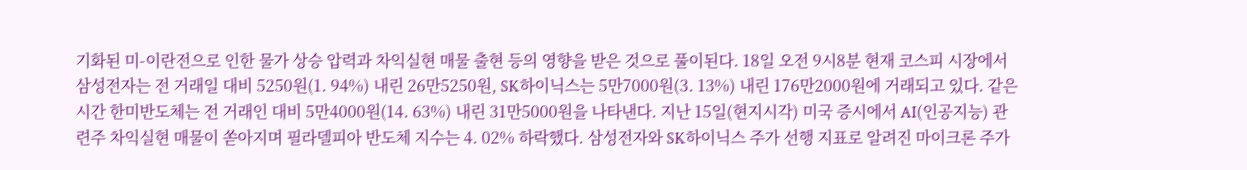기화된 미-이란전으로 인한 물가 상승 압력과 차익실현 매물 출현 등의 영향을 받은 것으로 풀이된다. 18일 오전 9시8분 현재 코스피 시장에서 삼성전자는 전 거래일 대비 5250원(1. 94%) 내린 26만5250원, SK하이닉스는 5만7000원(3. 13%) 내린 176만2000원에 거래되고 있다. 같은 시간 한미반도체는 전 거래인 대비 5만4000원(14. 63%) 내린 31만5000원을 나타낸다. 지난 15일(현지시각) 미국 증시에서 AI(인공지능) 관련주 차익실현 매물이 쏟아지며 필라델피아 반도체 지수는 4. 02% 하락했다. 삼성전자와 SK하이닉스 주가 선행 지표로 알려진 마이크론 주가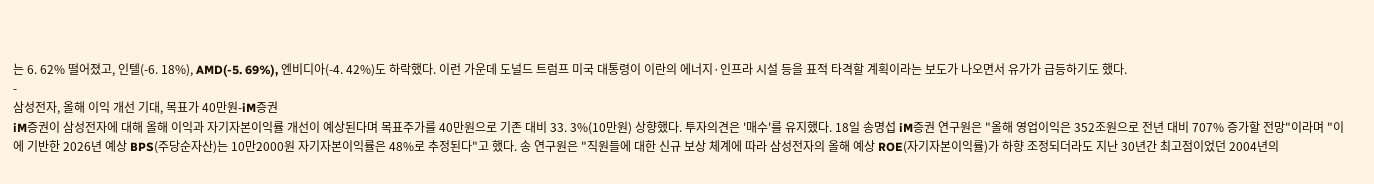는 6. 62% 떨어졌고, 인텔(-6. 18%), AMD(-5. 69%), 엔비디아(-4. 42%)도 하락했다. 이런 가운데 도널드 트럼프 미국 대통령이 이란의 에너지·인프라 시설 등을 표적 타격할 계획이라는 보도가 나오면서 유가가 급등하기도 했다.
-
삼성전자, 올해 이익 개선 기대, 목표가 40만원-iM증권
iM증권이 삼성전자에 대해 올해 이익과 자기자본이익률 개선이 예상된다며 목표주가를 40만원으로 기존 대비 33. 3%(10만원) 상향했다. 투자의견은 '매수'를 유지했다. 18일 송명섭 iM증권 연구원은 "올해 영업이익은 352조원으로 전년 대비 707% 증가할 전망"이라며 "이에 기반한 2026년 예상 BPS(주당순자산)는 10만2000원 자기자본이익률은 48%로 추정된다"고 했다. 송 연구원은 "직원들에 대한 신규 보상 체계에 따라 삼성전자의 올해 예상 ROE(자기자본이익률)가 하향 조정되더라도 지난 30년간 최고점이었던 2004년의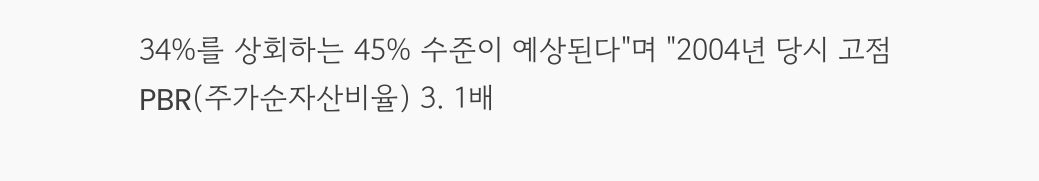34%를 상회하는 45% 수준이 예상된다"며 "2004년 당시 고점 PBR(주가순자산비율) 3. 1배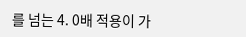를 넘는 4. 0배 적용이 가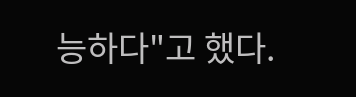능하다"고 했다.